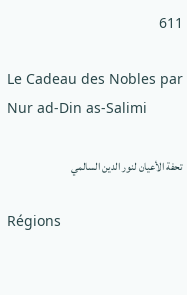611

Le Cadeau des Nobles par Nur ad-Din as-Salimi

تحفة الأعيان لنور الدين السالمي

Régions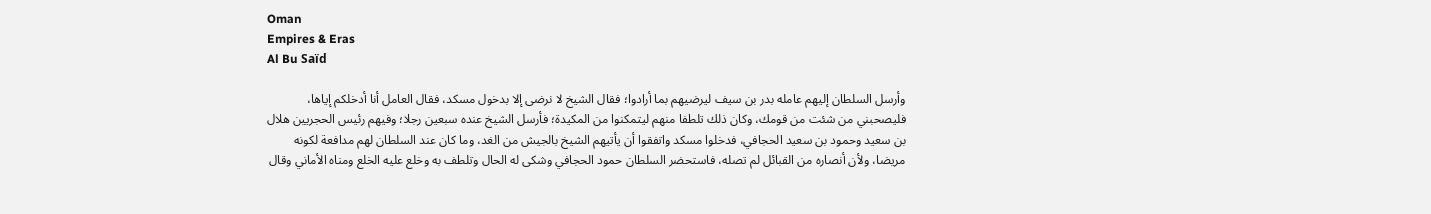Oman
Empires & Eras
Al Bu Saïd

وأرسل السلطان إليهم عامله بدر بن سيف ليرضيهم بما أرادوا؛ فقال الشيخ لا نرضى إلا بدخول مسكد، فقال العامل أنا أدخلكم إياها، فليصحبني من شئت من قومك، وكان ذلك تلطفا منهم ليتمكنوا من المكيدة؛ فأرسل الشيخ عنده سبعين رجلا؛ وفيهم رئيس الحجريين هلال بن سعيد وحمود بن سعيد الحجافي، فدخلوا مسكد واتفقوا أن يأتيهم الشيخ بالجيش من الغد، وما كان عند السلطان لهم مدافعة لكونه مريضا، ولأن أنصاره من القبائل لم تصله، فاستحضر السلطان حمود الحجافي وشكى له الحال وتلطف به وخلع عليه الخلع ومناه الأماني وقال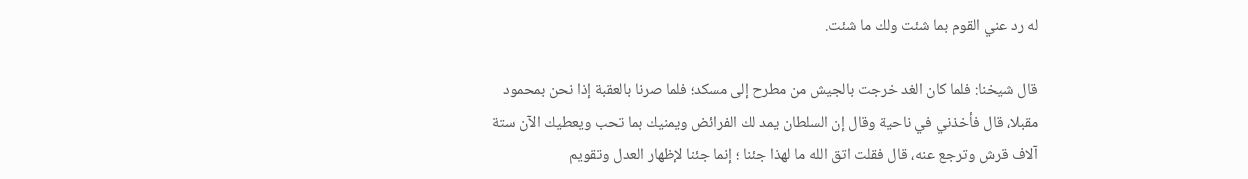له رد عني القوم بما شئت ولك ما شئت.

قال شيخنا: فلما كان الغد خرجت بالجيش من مطرح إلى مسكد؛ فلما صرنا بالعقبة إذا نحن بمحمود مقبلا، قال فأخذني في ناحية وقال إن السلطان يمد لك الفرائض ويمنيك بما تحب ويعطيك الآن ستة آلاف قرش وترجع عنه، قال فقلت اتق الله ما لهذا جئنا ؛ إنما جئنا لإظهار العدل وتقويم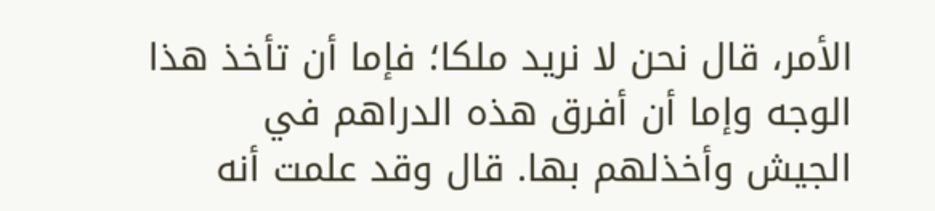الأمر، قال نحن لا نريد ملكا؛ فإما أن تأخذ هذا الوجه وإما أن أفرق هذه الدراهم في الجيش وأخذلهم بها. قال وقد علمت أنه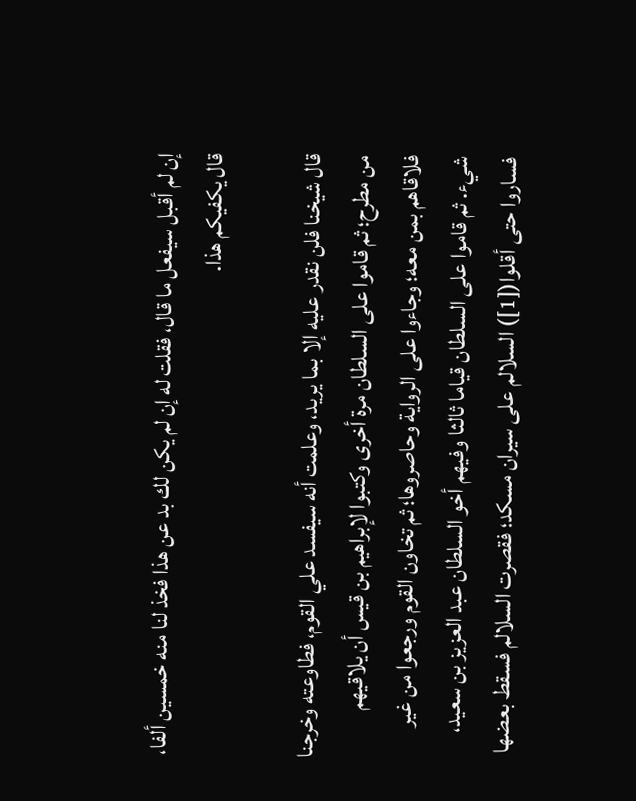إن لم أقبل سيفعل ما قال، فقلت له إن لم يكن لك بد عن هذا فخذ لنا منه خمسين ألفا، قال يكفيكم هذا.

قال شيخنا فلن نقدر عليه إلا بما يريد، وعلمت أنه سيفسد علي القوم، فطاوعته وخرجنا من مطرح؛ ثم قاموا على السلطان مرة أخرى وكتبوا لإبراهيم بن قيس أن يلاقيهم فلاقاهم بمن معه؛ وجاءوا على الرواية وحاصروها؛ ثم تخاون القوم ورجعوا من غير شيء. ثم قاموا على السلطان قياما ثالثا وفيهم أخو السلطان عبد العزيز بن سعيد، فساروا حتى أقلوا([1]) السلالم على سيران مسكد؛ فقصرت السلالم فسقط بعضها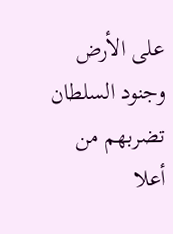على الأرض وجنود السلطان تضربهم من أعلا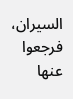السيران، فرجعوا عنها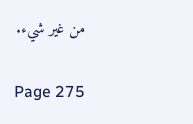من غير شيء.

Page 275